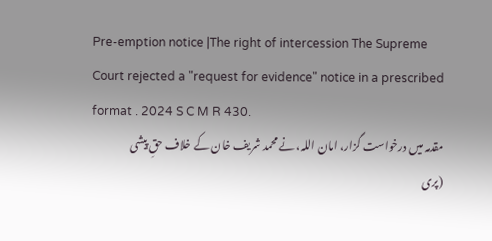Pre-emption notice |The right of intercession The Supreme Court rejected a "request for evidence" notice in a prescribed format . 2024 S C M R 430.
مقدمہ میں درخواست گزار، امان اللہ، نے محمد شریف خان کے خلاف حقِ پیشی (پری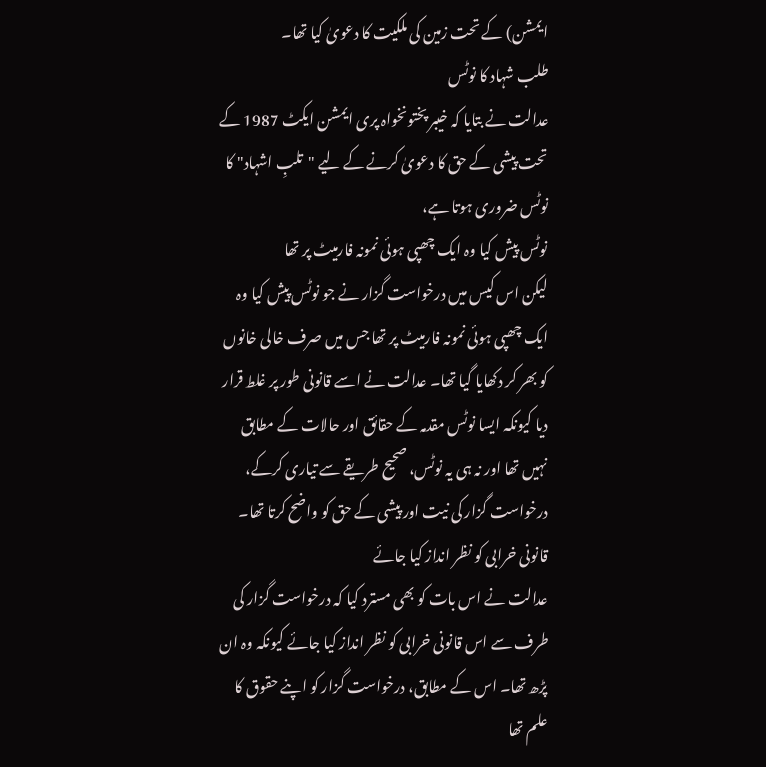ایمشن) کے تحت زمین کی ملکیت کا دعویٰ کیا تھا۔
طلب شہاد کا نوٹس
عدالت نے بتایا کہ خیبر پختونخواہ پری ایمشن ایکٹ 1987 کے تحت پیشی کے حق کا دعویٰ کرنے کے لیے "تلبِ اشہاد" کا نوٹس ضروری ہوتا ہے،
نوٹس پیش کیا وہ ایک چھپی ہوئی نمونہ فارمیٹ پر تھا
لیکن اس کیس میں درخواست گزار نے جو نوٹس پیش کیا وہ ایک چھپی ہوئی نمونہ فارمیٹ پر تھا جس میں صرف خالی خانوں کو بھر کر دکھایا گیا تھا۔ عدالت نے اسے قانونی طور پر غلط قرار دیا کیونکہ ایسا نوٹس مقدمہ کے حقائق اور حالات کے مطابق نہیں تھا اور نہ ہی یہ نوٹس، صحیح طریقے سے تیاری کرکے، درخواست گزار کی نیت اور پیشی کے حق کو واضح کرتا تھا۔
قانونی خرابی کو نظر انداز کیا جائے
عدالت نے اس بات کو بھی مسترد کیا کہ درخواست گزار کی طرف سے اس قانونی خرابی کو نظر انداز کیا جائے کیونکہ وہ ان پڑھ تھا۔ اس کے مطابق، درخواست گزار کو اپنے حقوق کا علم تھا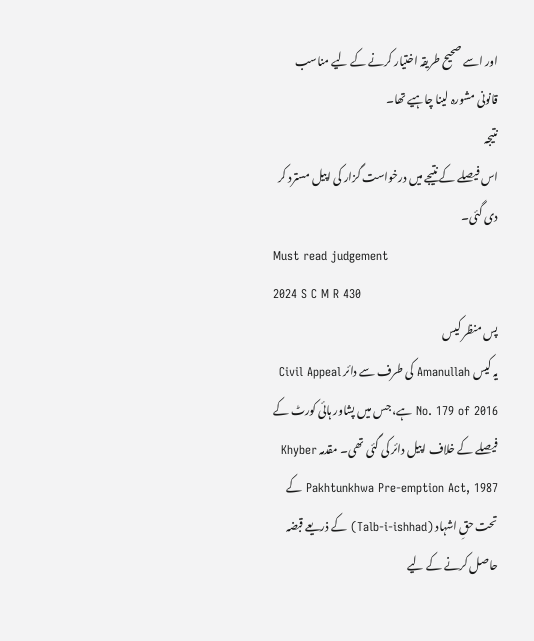اور اسے صحیح طریقہ اختیار کرنے کے لیے مناسب قانونی مشورہ لینا چاہیے تھا۔
نتیجہ
اس فیصلے کے نتیجے میں درخواست گزار کی اپیل مسترد کر دی گئی۔
Must read judgement
2024 S C M R 430
پس منظر کیس
یہ کیس Amanullah کی طرف سے دائر Civil Appeal No. 179 of 2016 ہے، جس میں پشاور ہائی کورٹ کے فیصلے کے خلاف اپیل دائر کی گئی تھی۔ مقدمہ Khyber Pakhtunkhwa Pre-emption Act, 1987 کے تحت حقِ اشہاد (Talb-i-ishhad) کے ذریعے قبضہ حاصل کرنے کے لیے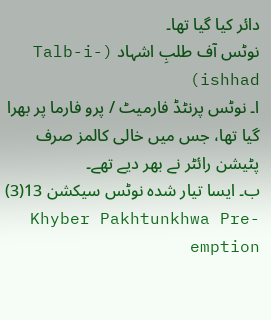دائر کیا گیا تھا۔
نوٹس آف طلبِ اشہاد (Talb-i-ishhad)
ا۔ نوٹس پرنٹڈ فارمیٹ / پرو فارما پر بھرا گیا تھا، جس میں خالی کالمز صرف پٹیشن رائٹر نے بھر دیے تھے۔
ب۔ ایسا تیار شدہ نوٹس سیکشن 13(3) Khyber Pakhtunkhwa Pre-emption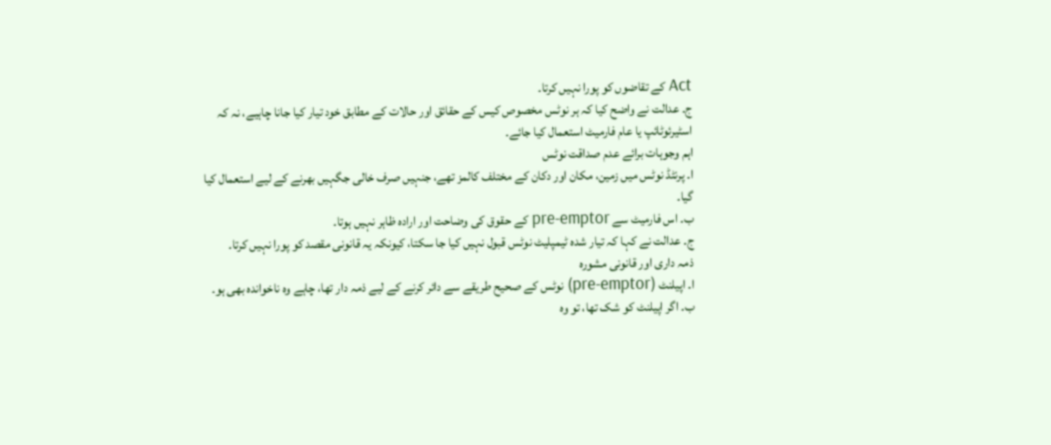Act کے تقاضوں کو پورا نہیں کرتا۔
ج۔ عدالت نے واضح کیا کہ ہر نوٹس مخصوص کیس کے حقائق اور حالات کے مطابق خود تیار کیا جانا چاہیے، نہ کہ اسٹیرئوٹائپ یا عام فارمیٹ استعمال کیا جائے۔
اہم وجوہات برائے عدم صداقت نوٹس
ا۔ پرنٹڈ نوٹس میں زمین، مکان اور دکان کے مختلف کالمز تھے، جنہیں صرف خالی جگہیں بھرنے کے لیے استعمال کیا گیا۔
ب۔ اس فارمیٹ سے pre-emptor کے حقوق کی وضاحت اور ارادہ ظاہر نہیں ہوتا۔
ج۔ عدالت نے کہا کہ تیار شدہ ٹیمپلیٹ نوٹس قبول نہیں کیا جا سکتا، کیونکہ یہ قانونی مقصد کو پورا نہیں کرتا۔
ذمہ داری اور قانونی مشورہ
ا۔ اپیلنٹ (pre-emptor) نوٹس کے صحیح طریقے سے دائر کرنے کے لیے ذمہ دار تھا، چاہے وہ ناخواندہ بھی ہو۔
ب۔ اگر اپیلنٹ کو شک تھا، تو وہ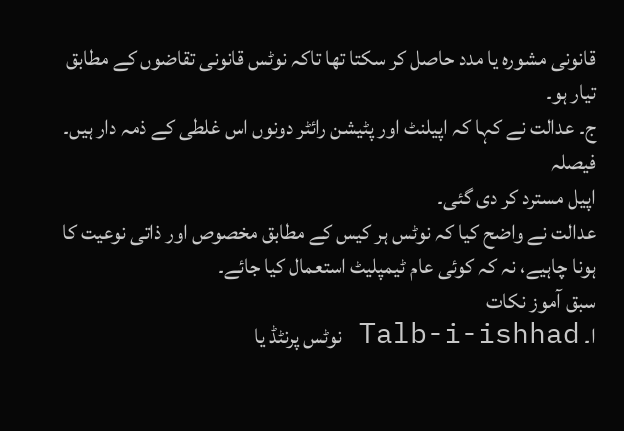قانونی مشورہ یا مدد حاصل کر سکتا تھا تاکہ نوٹس قانونی تقاضوں کے مطابق تیار ہو۔
ج۔ عدالت نے کہا کہ اپیلنٹ اور پٹیشن رائٹر دونوں اس غلطی کے ذمہ دار ہیں۔
فیصلہ
اپیل مسترد کر دی گئی۔
عدالت نے واضح کیا کہ نوٹس ہر کیس کے مطابق مخصوص اور ذاتی نوعیت کا ہونا چاہیے، نہ کہ کوئی عام ٹیمپلیٹ استعمال کیا جائے۔
سبق آموز نکات
ا۔ Talb-i-ishhad نوٹس پرنٹڈ یا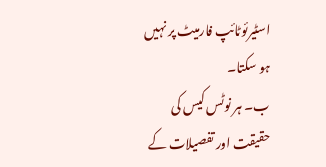اسٹیرئوٹائپ فارمیٹ پر نہیں ہو سکتا۔
ب۔ ہر نوٹس کیس کی حقیقت اور تفصیلات کے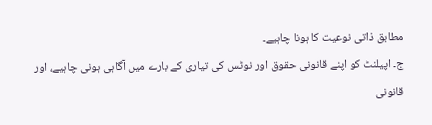مطابق ذاتی نوعیت کا ہونا چاہیے۔
ج۔ اپیلنٹ کو اپنے قانونی حقوق اور نوٹس کی تیاری کے بارے میں آگاہی ہونی چاہیے، اور قانونی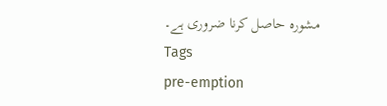مشورہ حاصل کرنا ضروری ہے۔
Tags
pre-emption